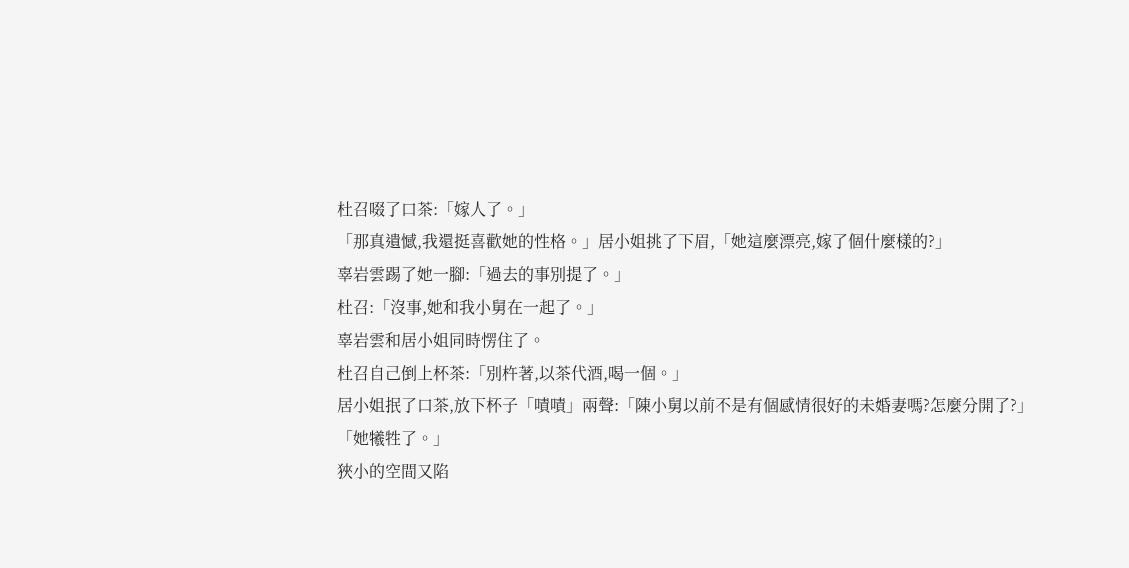杜召啜了口茶:「嫁人了。」
「那真遺憾,我還挺喜歡她的性格。」居小姐挑了下眉,「她這麼漂亮,嫁了個什麼樣的?」
辜岩雲踢了她一腳:「過去的事別提了。」
杜召:「沒事,她和我小舅在一起了。」
辜岩雲和居小姐同時愣住了。
杜召自己倒上杯茶:「別杵著,以茶代酒,喝一個。」
居小姐抿了口茶,放下杯子「嘖嘖」兩聲:「陳小舅以前不是有個感情很好的未婚妻嗎?怎麼分開了?」
「她犧牲了。」
狹小的空間又陷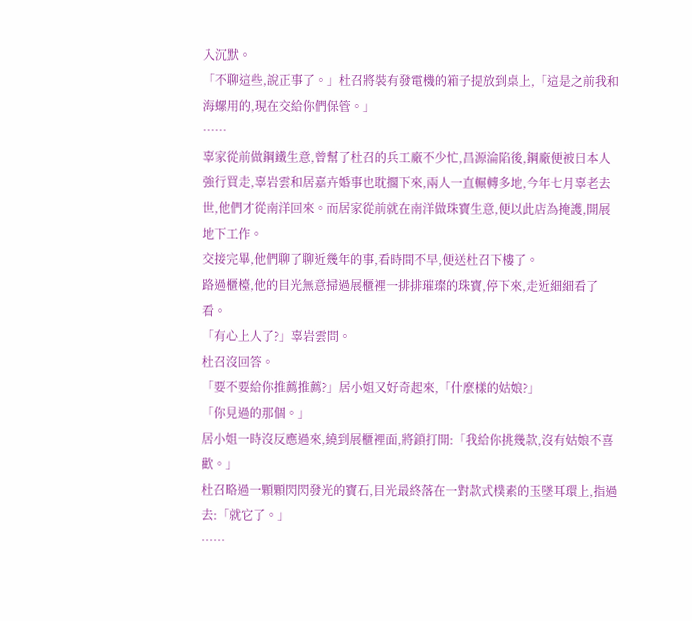入沉默。
「不聊這些,說正事了。」杜召將裝有發電機的箱子提放到桌上,「這是之前我和海螺用的,現在交給你們保管。」
……
辜家從前做鋼鐵生意,曾幫了杜召的兵工廠不少忙,昌源淪陷後,鋼廠便被日本人強行買走,辜岩雲和居嘉卉婚事也耽擱下來,兩人一直輾轉多地,今年七月辜老去世,他們才從南洋回來。而居家從前就在南洋做珠寶生意,便以此店為掩護,開展地下工作。
交接完畢,他們聊了聊近幾年的事,看時間不早,便送杜召下樓了。
路過櫃檯,他的目光無意掃過展櫃裡一排排璀璨的珠寶,停下來,走近細細看了看。
「有心上人了?」辜岩雲問。
杜召沒回答。
「要不要給你推薦推薦?」居小姐又好奇起來,「什麼樣的姑娘?」
「你見過的那個。」
居小姐一時沒反應過來,繞到展櫃裡面,將鎖打開:「我給你挑幾款,沒有姑娘不喜歡。」
杜召略過一顆顆閃閃發光的寶石,目光最終落在一對款式樸素的玉墜耳環上,指過去:「就它了。」
……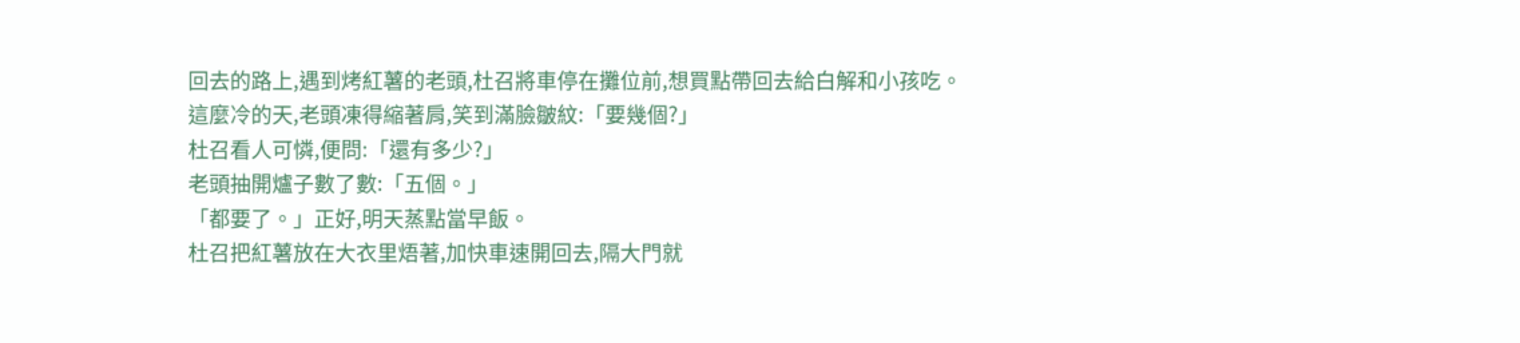回去的路上,遇到烤紅薯的老頭,杜召將車停在攤位前,想買點帶回去給白解和小孩吃。
這麼冷的天,老頭凍得縮著肩,笑到滿臉皺紋:「要幾個?」
杜召看人可憐,便問:「還有多少?」
老頭抽開爐子數了數:「五個。」
「都要了。」正好,明天蒸點當早飯。
杜召把紅薯放在大衣里焐著,加快車速開回去,隔大門就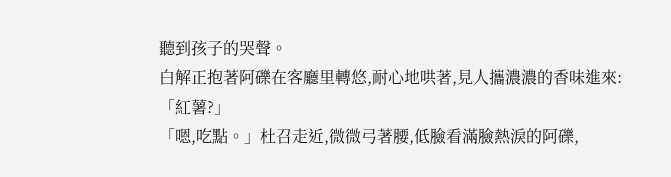聽到孩子的哭聲。
白解正抱著阿礫在客廳里轉悠,耐心地哄著,見人攜濃濃的香味進來:「紅薯?」
「嗯,吃點。」杜召走近,微微弓著腰,低臉看滿臉熱淚的阿礫,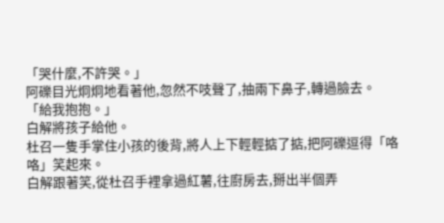「哭什麼,不許哭。」
阿礫目光炯炯地看著他,忽然不吱聲了,抽兩下鼻子,轉過臉去。
「給我抱抱。」
白解將孩子給他。
杜召一隻手掌住小孩的後背,將人上下輕輕掂了掂,把阿礫逗得「咯咯」笑起來。
白解跟著笑,從杜召手裡拿過紅薯,往廚房去,掰出半個弄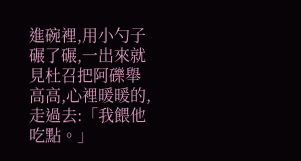進碗裡,用小勺子碾了碾,一出來就見杜召把阿礫舉高高,心裡暖暖的,走過去:「我餵他吃點。」